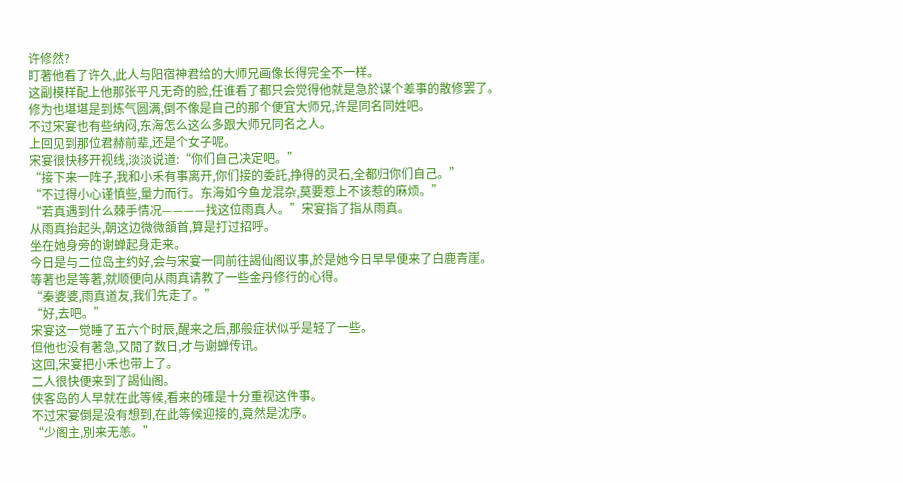许修然?
盯著他看了许久,此人与阳宿神君给的大师兄画像长得完全不一样。
这副模样配上他那张平凡无奇的脸,任谁看了都只会觉得他就是急於谋个差事的散修罢了。
修为也堪堪是到炼气圆满,倒不像是自己的那个便宜大师兄,许是同名同姓吧。
不过宋宴也有些纳闷,东海怎么这么多跟大师兄同名之人。
上回见到那位君赫前辈,还是个女子呢。
宋宴很快移开视线,淡淡说道:“你们自己决定吧。”
“接下来一阵子,我和小禾有事离开,你们接的委託,挣得的灵石,全都归你们自己。”
“不过得小心谨慎些,量力而行。东海如今鱼龙混杂,莫要惹上不该惹的麻烦。”
“若真遇到什么棘手情况————找这位雨真人。”宋宴指了指从雨真。
从雨真抬起头,朝这边微微頷首,算是打过招呼。
坐在她身旁的谢蝉起身走来。
今日是与二位岛主约好,会与宋宴一同前往謁仙阁议事,於是她今日早早便来了白鹿青崖。
等著也是等著,就顺便向从雨真请教了一些金丹修行的心得。
“秦婆婆,雨真道友,我们先走了。”
“好,去吧。”
宋宴这一觉睡了五六个时辰,醒来之后,那般症状似乎是轻了一些。
但他也没有著急,又閒了数日,才与谢蝉传讯。
这回,宋宴把小禾也带上了。
二人很快便来到了謁仙阁。
侠客岛的人早就在此等候,看来的確是十分重视这件事。
不过宋宴倒是没有想到,在此等候迎接的,竟然是沈序。
“少阁主,別来无恙。”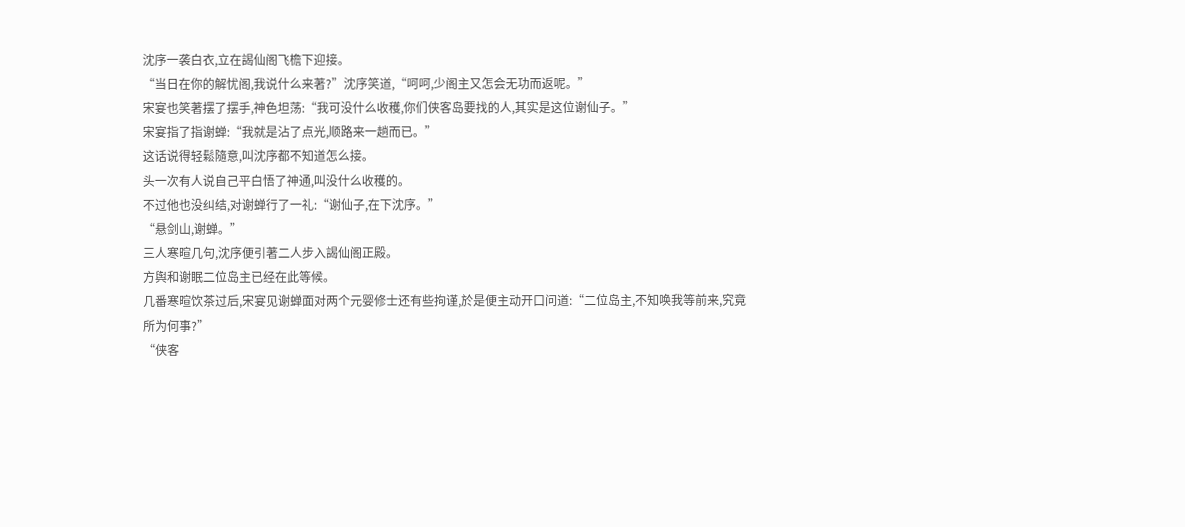沈序一袭白衣,立在謁仙阁飞檐下迎接。
“当日在你的解忧阁,我说什么来著?”沈序笑道,“呵呵,少阁主又怎会无功而返呢。”
宋宴也笑著摆了摆手,神色坦荡:“我可没什么收穫,你们侠客岛要找的人,其实是这位谢仙子。”
宋宴指了指谢蝉:“我就是沾了点光,顺路来一趟而已。”
这话说得轻鬆隨意,叫沈序都不知道怎么接。
头一次有人说自己平白悟了神通,叫没什么收穫的。
不过他也没纠结,对谢蝉行了一礼:“谢仙子,在下沈序。”
“悬剑山,谢蝉。”
三人寒暄几句,沈序便引著二人步入謁仙阁正殿。
方舆和谢眠二位岛主已经在此等候。
几番寒暄饮茶过后,宋宴见谢蝉面对两个元婴修士还有些拘谨,於是便主动开口问道:“二位岛主,不知唤我等前来,究竟所为何事?”
“侠客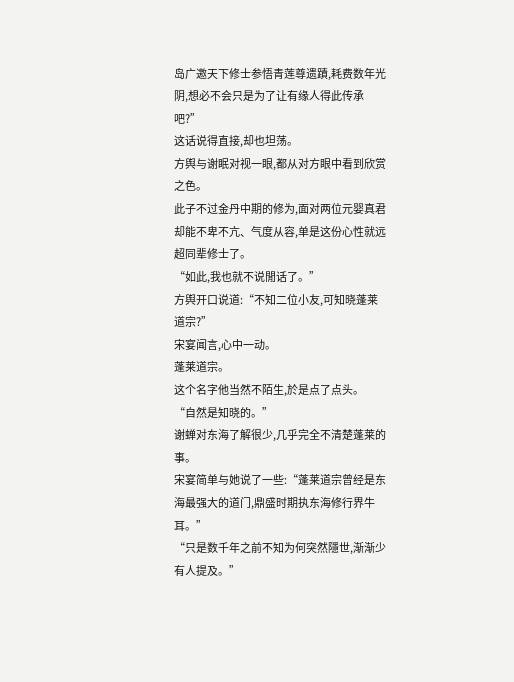岛广邀天下修士参悟青莲尊遗蹟,耗费数年光阴,想必不会只是为了让有缘人得此传承吧?”
这话说得直接,却也坦荡。
方舆与谢眠对视一眼,都从对方眼中看到欣赏之色。
此子不过金丹中期的修为,面对两位元婴真君却能不卑不亢、气度从容,单是这份心性就远超同辈修士了。
“如此,我也就不说閒话了。”
方舆开口说道:“不知二位小友,可知晓蓬莱道宗?”
宋宴闻言,心中一动。
蓬莱道宗。
这个名字他当然不陌生,於是点了点头。
“自然是知晓的。”
谢蝉对东海了解很少,几乎完全不清楚蓬莱的事。
宋宴简单与她说了一些:“蓬莱道宗曾经是东海最强大的道门,鼎盛时期执东海修行界牛耳。”
“只是数千年之前不知为何突然隱世,渐渐少有人提及。”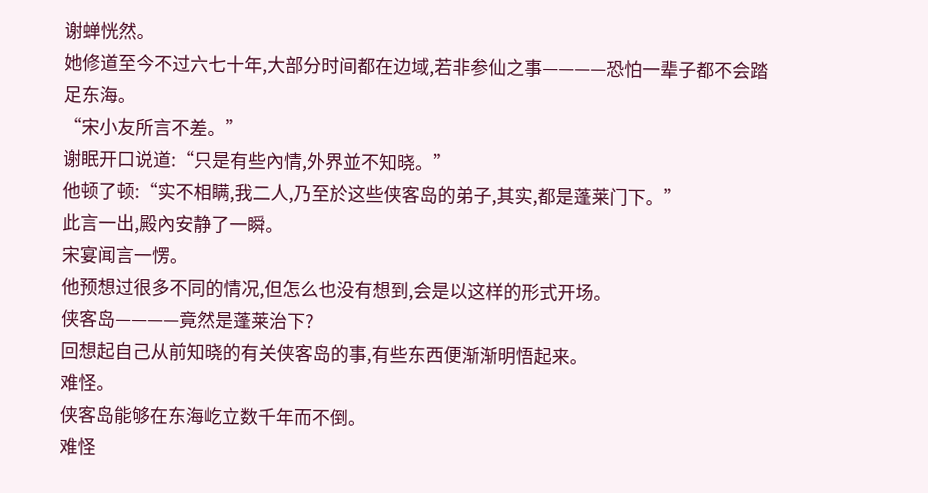谢蝉恍然。
她修道至今不过六七十年,大部分时间都在边域,若非参仙之事————恐怕一辈子都不会踏足东海。
“宋小友所言不差。”
谢眠开口说道:“只是有些內情,外界並不知晓。”
他顿了顿:“实不相瞒,我二人,乃至於这些侠客岛的弟子,其实,都是蓬莱门下。”
此言一出,殿內安静了一瞬。
宋宴闻言一愣。
他预想过很多不同的情况,但怎么也没有想到,会是以这样的形式开场。
侠客岛————竟然是蓬莱治下?
回想起自己从前知晓的有关侠客岛的事,有些东西便渐渐明悟起来。
难怪。
侠客岛能够在东海屹立数千年而不倒。
难怪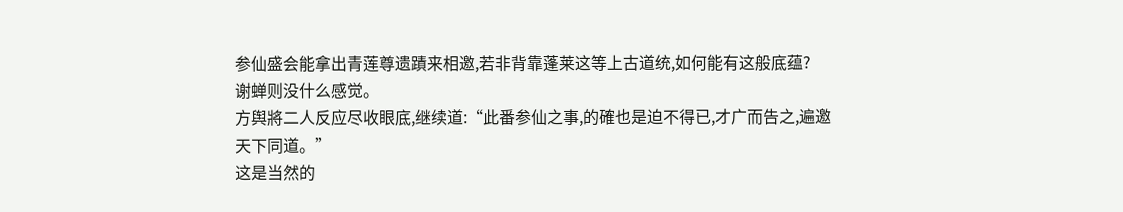参仙盛会能拿出青莲尊遗蹟来相邀,若非背靠蓬莱这等上古道统,如何能有这般底蕴?
谢蝉则没什么感觉。
方舆將二人反应尽收眼底,继续道:“此番参仙之事,的確也是迫不得已,才广而告之,遍邀天下同道。”
这是当然的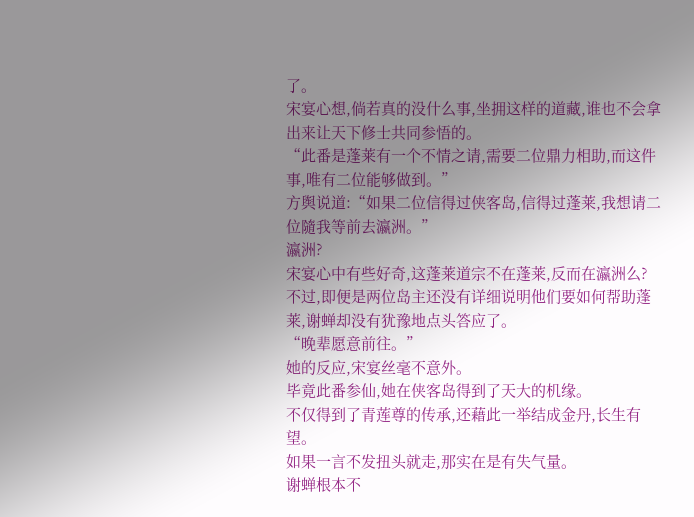了。
宋宴心想,倘若真的没什么事,坐拥这样的道藏,谁也不会拿出来让天下修士共同参悟的。
“此番是蓬莱有一个不情之请,需要二位鼎力相助,而这件事,唯有二位能够做到。”
方舆说道:“如果二位信得过侠客岛,信得过蓬莱,我想请二位隨我等前去瀛洲。”
瀛洲?
宋宴心中有些好奇,这蓬莱道宗不在蓬莱,反而在瀛洲么?
不过,即便是两位岛主还没有详细说明他们要如何帮助蓬莱,谢蝉却没有犹豫地点头答应了。
“晚辈愿意前往。”
她的反应,宋宴丝毫不意外。
毕竟此番参仙,她在侠客岛得到了天大的机缘。
不仅得到了青莲尊的传承,还藉此一举结成金丹,长生有望。
如果一言不发扭头就走,那实在是有失气量。
谢蝉根本不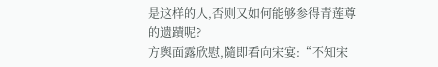是这样的人,否则又如何能够参得青莲尊的遗蹟呢?
方舆面露欣慰,隨即看向宋宴:“不知宋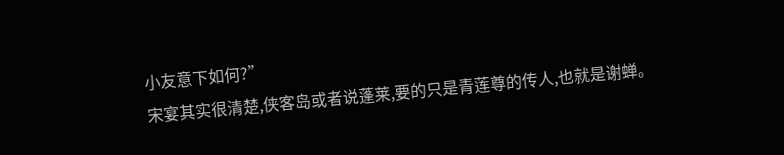小友意下如何?”
宋宴其实很清楚,侠客岛或者说蓬莱,要的只是青莲尊的传人,也就是谢蝉。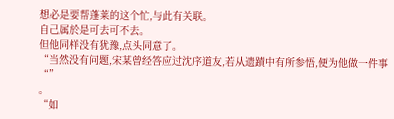想必是要帮蓬莱的这个忙,与此有关联。
自己属於是可去可不去。
但他同样没有犹豫,点头同意了。
“当然没有问题,宋某曾经答应过沈序道友,若从遗蹟中有所参悟,便为他做一件事“”
。
“如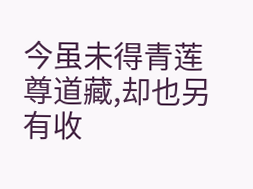今虽未得青莲尊道藏,却也另有收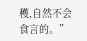穫,自然不会食言的。”